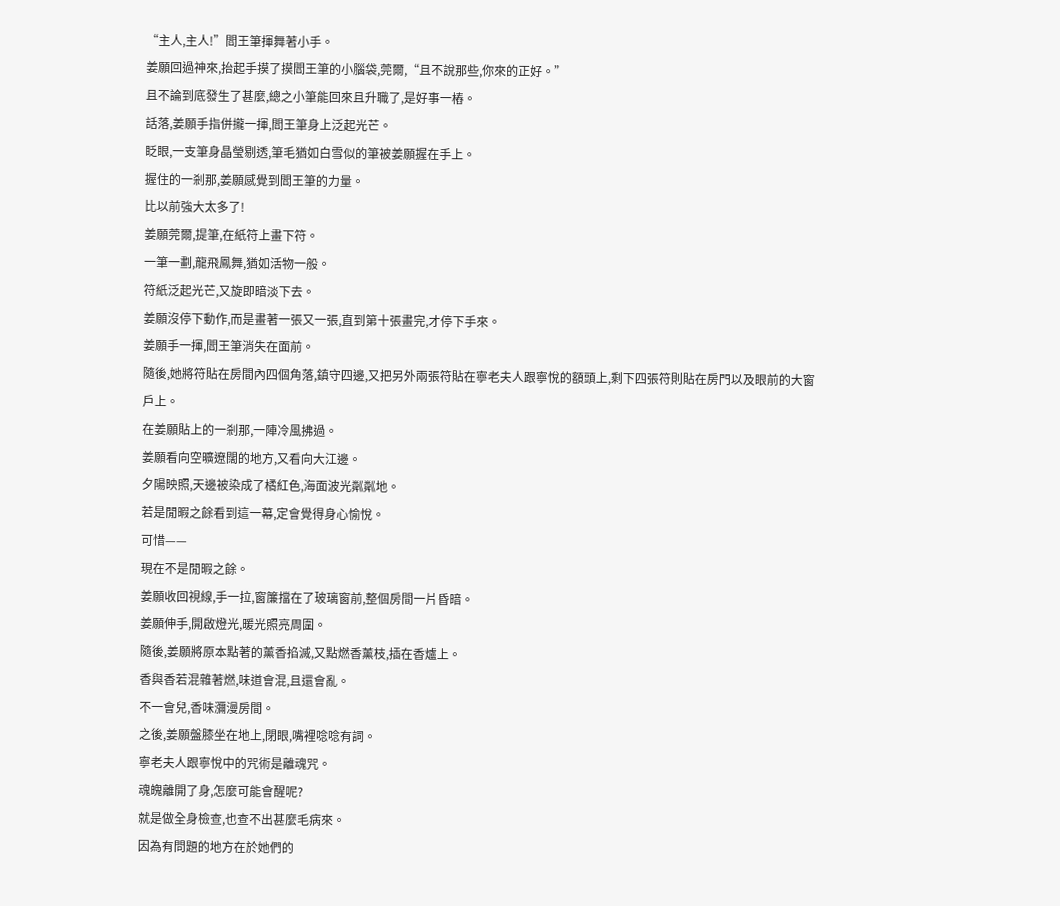“主人,主人!”閻王筆揮舞著小手。
姜願回過神來,抬起手摸了摸閻王筆的小腦袋,莞爾,“且不說那些,你來的正好。”
且不論到底發生了甚麼,總之小筆能回來且升職了,是好事一樁。
話落,姜願手指併攏一揮,閻王筆身上泛起光芒。
眨眼,一支筆身晶瑩剔透,筆毛猶如白雪似的筆被姜願握在手上。
握住的一剎那,姜願感覺到閻王筆的力量。
比以前強大太多了!
姜願莞爾,提筆,在紙符上畫下符。
一筆一劃,龍飛鳳舞,猶如活物一般。
符紙泛起光芒,又旋即暗淡下去。
姜願沒停下動作,而是畫著一張又一張,直到第十張畫完,才停下手來。
姜願手一揮,閻王筆消失在面前。
隨後,她將符貼在房間內四個角落,鎮守四邊,又把另外兩張符貼在寧老夫人跟寧悅的額頭上,剩下四張符則貼在房門以及眼前的大窗戶上。
在姜願貼上的一剎那,一陣冷風拂過。
姜願看向空曠遼闊的地方,又看向大江邊。
夕陽映照,天邊被染成了橘紅色,海面波光粼粼地。
若是閒暇之餘看到這一幕,定會覺得身心愉悅。
可惜——
現在不是閒暇之餘。
姜願收回視線,手一拉,窗簾擋在了玻璃窗前,整個房間一片昏暗。
姜願伸手,開啟燈光,暖光照亮周圍。
隨後,姜願將原本點著的薰香掐滅,又點燃香薰枝,插在香爐上。
香與香若混雜著燃,味道會混,且還會亂。
不一會兒,香味瀰漫房間。
之後,姜願盤膝坐在地上,閉眼,嘴裡唸唸有詞。
寧老夫人跟寧悅中的咒術是離魂咒。
魂魄離開了身,怎麼可能會醒呢?
就是做全身檢查,也查不出甚麼毛病來。
因為有問題的地方在於她們的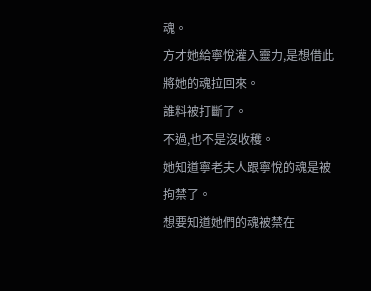魂。
方才她給寧悅灌入靈力,是想借此將她的魂拉回來。
誰料被打斷了。
不過,也不是沒收穫。
她知道寧老夫人跟寧悅的魂是被拘禁了。
想要知道她們的魂被禁在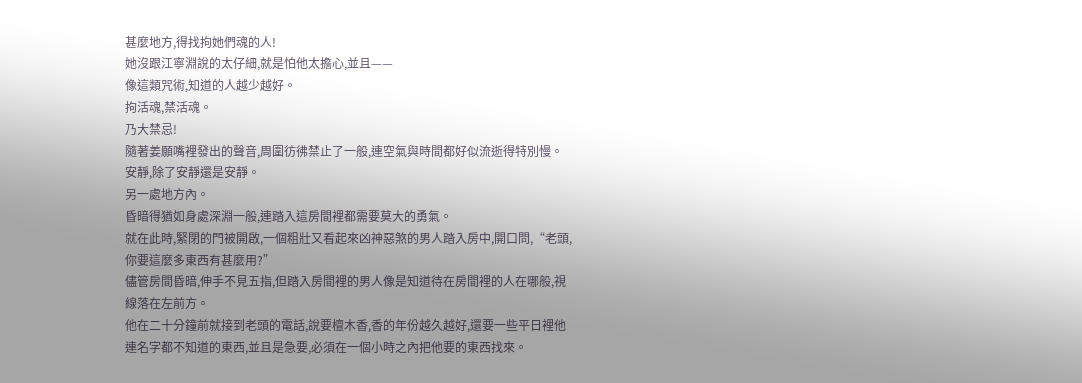甚麼地方,得找拘她們魂的人!
她沒跟江寧淵說的太仔細,就是怕他太擔心,並且——
像這類咒術,知道的人越少越好。
拘活魂,禁活魂。
乃大禁忌!
隨著姜願嘴裡發出的聲音,周圍彷彿禁止了一般,連空氣與時間都好似流逝得特別慢。
安靜,除了安靜還是安靜。
另一處地方內。
昏暗得猶如身處深淵一般,連踏入這房間裡都需要莫大的勇氣。
就在此時,緊閉的門被開啟,一個粗壯又看起來凶神惡煞的男人踏入房中,開口問,“老頭,你要這麼多東西有甚麼用?”
儘管房間昏暗,伸手不見五指,但踏入房間裡的男人像是知道待在房間裡的人在哪般,視線落在左前方。
他在二十分鐘前就接到老頭的電話,說要檀木香,香的年份越久越好,還要一些平日裡他連名字都不知道的東西,並且是急要,必須在一個小時之內把他要的東西找來。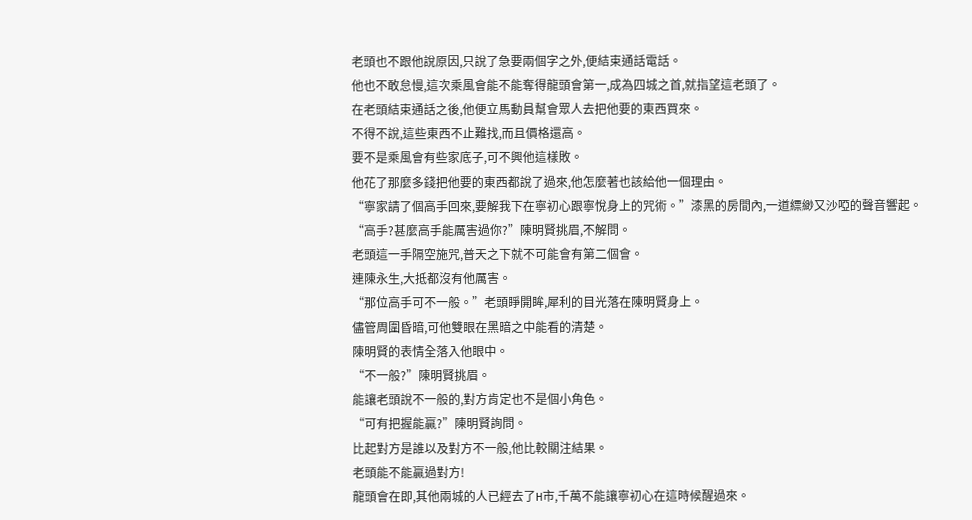老頭也不跟他說原因,只說了急要兩個字之外,便結束通話電話。
他也不敢怠慢,這次乘風會能不能奪得龍頭會第一,成為四城之首,就指望這老頭了。
在老頭結束通話之後,他便立馬動員幫會眾人去把他要的東西買來。
不得不說,這些東西不止難找,而且價格還高。
要不是乘風會有些家底子,可不興他這樣敗。
他花了那麼多錢把他要的東西都說了過來,他怎麼著也該給他一個理由。
“寧家請了個高手回來,要解我下在寧初心跟寧悅身上的咒術。”漆黑的房間內,一道縹緲又沙啞的聲音響起。
“高手?甚麼高手能厲害過你?”陳明賢挑眉,不解問。
老頭這一手隔空施咒,普天之下就不可能會有第二個會。
連陳永生,大抵都沒有他厲害。
“那位高手可不一般。”老頭睜開眸,犀利的目光落在陳明賢身上。
儘管周圍昏暗,可他雙眼在黑暗之中能看的清楚。
陳明賢的表情全落入他眼中。
“不一般?”陳明賢挑眉。
能讓老頭說不一般的,對方肯定也不是個小角色。
“可有把握能贏?”陳明賢詢問。
比起對方是誰以及對方不一般,他比較關注結果。
老頭能不能贏過對方!
龍頭會在即,其他兩城的人已經去了H市,千萬不能讓寧初心在這時候醒過來。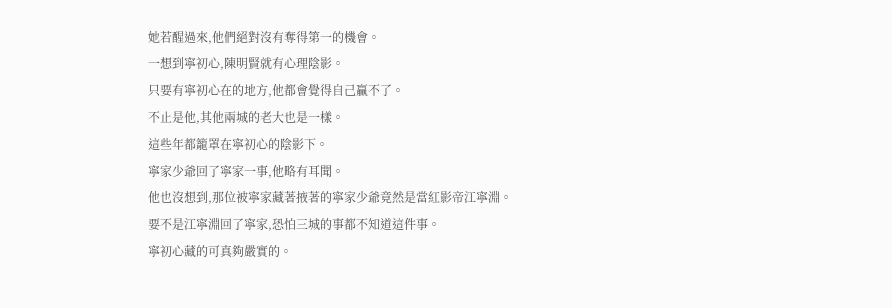她若醒過來,他們絕對沒有奪得第一的機會。
一想到寧初心,陳明賢就有心理陰影。
只要有寧初心在的地方,他都會覺得自己贏不了。
不止是他,其他兩城的老大也是一樣。
這些年都籠罩在寧初心的陰影下。
寧家少爺回了寧家一事,他略有耳聞。
他也沒想到,那位被寧家藏著掖著的寧家少爺竟然是當紅影帝江寧淵。
要不是江寧淵回了寧家,恐怕三城的事都不知道這件事。
寧初心藏的可真夠嚴實的。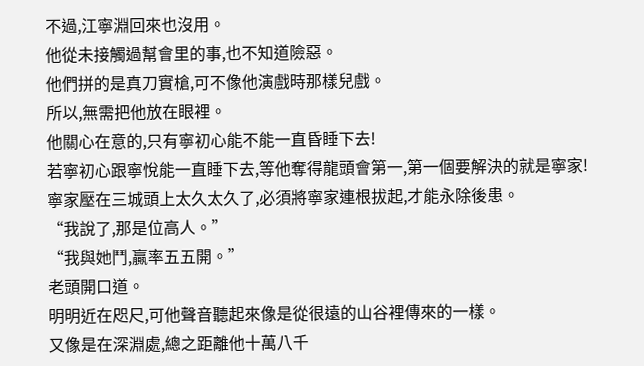不過,江寧淵回來也沒用。
他從未接觸過幫會里的事,也不知道險惡。
他們拼的是真刀實槍,可不像他演戲時那樣兒戲。
所以,無需把他放在眼裡。
他關心在意的,只有寧初心能不能一直昏睡下去!
若寧初心跟寧悅能一直睡下去,等他奪得龍頭會第一,第一個要解決的就是寧家!
寧家壓在三城頭上太久太久了,必須將寧家連根拔起,才能永除後患。
“我說了,那是位高人。”
“我與她鬥,贏率五五開。”
老頭開口道。
明明近在咫尺,可他聲音聽起來像是從很遠的山谷裡傳來的一樣。
又像是在深淵處,總之距離他十萬八千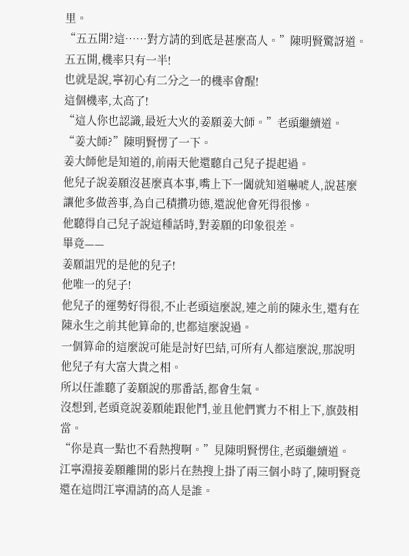里。
“五五開?這……對方請的到底是甚麼高人。”陳明賢驚訝道。
五五開,機率只有一半!
也就是說,寧初心有二分之一的機率會醒!
這個機率,太高了!
“這人你也認識,最近大火的姜願姜大師。”老頭繼續道。
“姜大師?”陳明賢愣了一下。
姜大師他是知道的,前兩天他還聽自己兒子提起過。
他兒子說姜願沒甚麼真本事,嘴上下一闔就知道嚇唬人,說甚麼讓他多做善事,為自己積攢功德,還說他會死得很慘。
他聽得自己兒子說這種話時,對姜願的印象很差。
畢竟——
姜願詛咒的是他的兒子!
他唯一的兒子!
他兒子的運勢好得很,不止老頭這麼說,連之前的陳永生,還有在陳永生之前其他算命的,也都這麼說過。
一個算命的這麼說可能是討好巴結,可所有人都這麼說,那說明他兒子有大富大貴之相。
所以任誰聽了姜願說的那番話,都會生氣。
沒想到,老頭竟說姜願能跟他鬥,並且他們實力不相上下,旗鼓相當。
“你是真一點也不看熱搜啊。”見陳明賢愣住,老頭繼續道。
江寧淵接姜願離開的影片在熱搜上掛了兩三個小時了,陳明賢竟還在這問江寧淵請的高人是誰。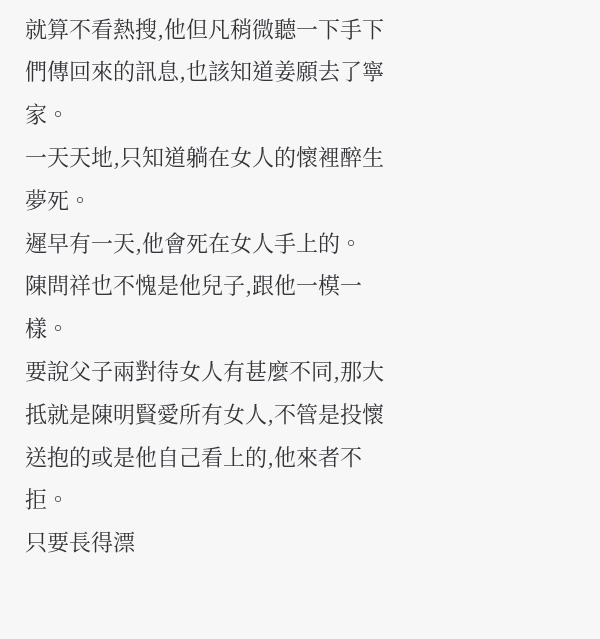就算不看熱搜,他但凡稍微聽一下手下們傳回來的訊息,也該知道姜願去了寧家。
一天天地,只知道躺在女人的懷裡醉生夢死。
遲早有一天,他會死在女人手上的。
陳問祥也不愧是他兒子,跟他一模一樣。
要說父子兩對待女人有甚麼不同,那大抵就是陳明賢愛所有女人,不管是投懷送抱的或是他自己看上的,他來者不拒。
只要長得漂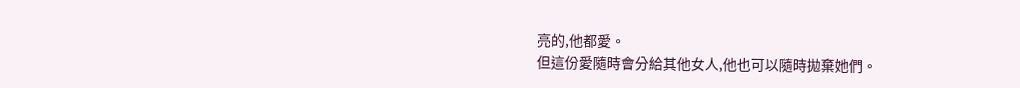亮的,他都愛。
但這份愛隨時會分給其他女人,他也可以隨時拋棄她們。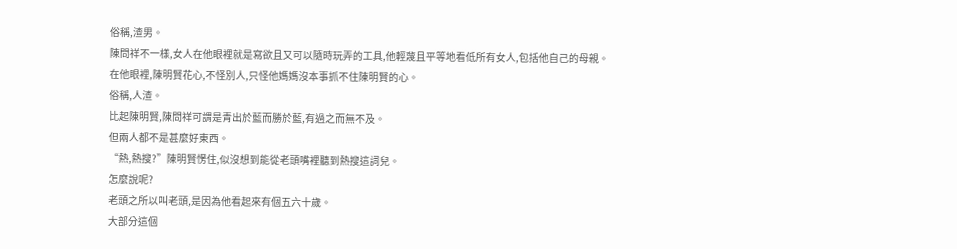俗稱,渣男。
陳問祥不一樣,女人在他眼裡就是寫欲且又可以隨時玩弄的工具,他輕蔑且平等地看低所有女人,包括他自己的母親。
在他眼裡,陳明賢花心,不怪別人,只怪他媽媽沒本事抓不住陳明賢的心。
俗稱,人渣。
比起陳明賢,陳問祥可謂是青出於藍而勝於藍,有過之而無不及。
但兩人都不是甚麼好東西。
“熱,熱搜?”陳明賢愣住,似沒想到能從老頭嘴裡聽到熱搜這詞兒。
怎麼說呢?
老頭之所以叫老頭,是因為他看起來有個五六十歲。
大部分這個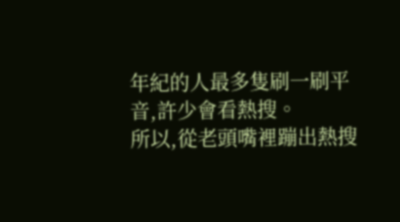年紀的人最多隻刷一刷平音,許少會看熱搜。
所以,從老頭嘴裡蹦出熱搜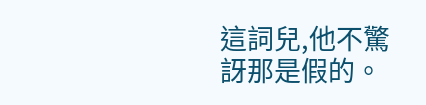這詞兒,他不驚訝那是假的。